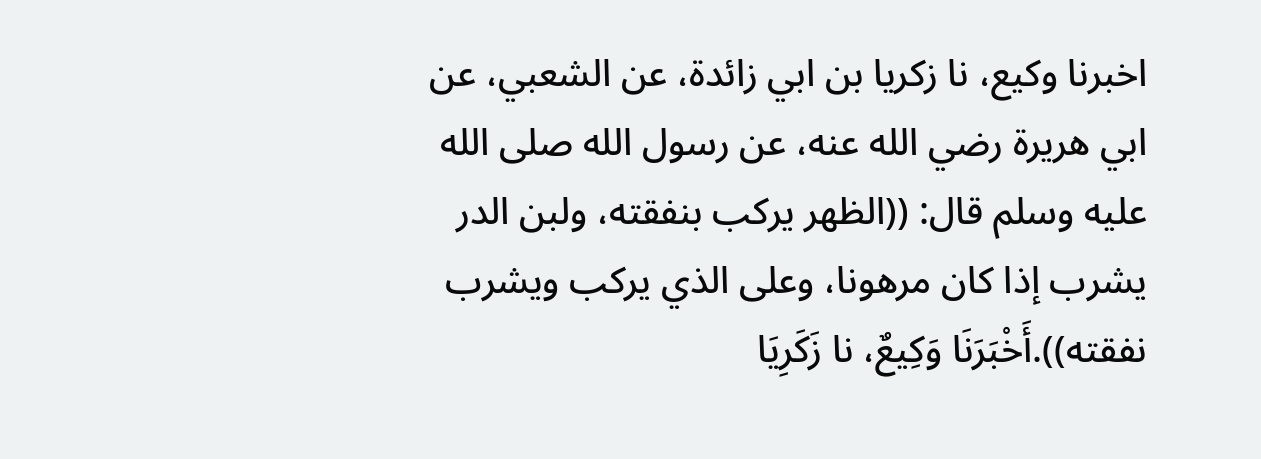اخبرنا وكيع، نا زكريا بن ابي زائدة، عن الشعبي، عن ابي هريرة رضي الله عنه، عن رسول الله صلى الله عليه وسلم قال: ((الظهر يركب بنفقته، ولبن الدر يشرب إذا كان مرهونا، وعلى الذي يركب ويشرب نفقته)).أَخْبَرَنَا وَكِيعٌ، نا زَكَرِيَا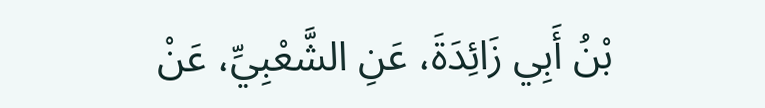بْنُ أَبِي زَائِدَةَ، عَنِ الشَّعْبِيِّ، عَنْ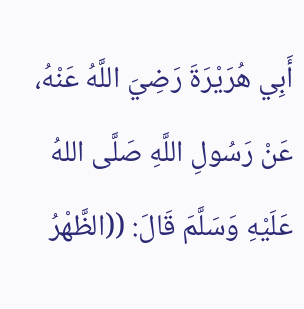أَبِي هُرَيْرَةَ رَضِيَ اللَّهُ عَنْهُ، عَنْ رَسُولِ اللَّهِ صَلَّى اللهُ عَلَيْهِ وَسَلَّمَ قَالَ: ((الظَّهْرُ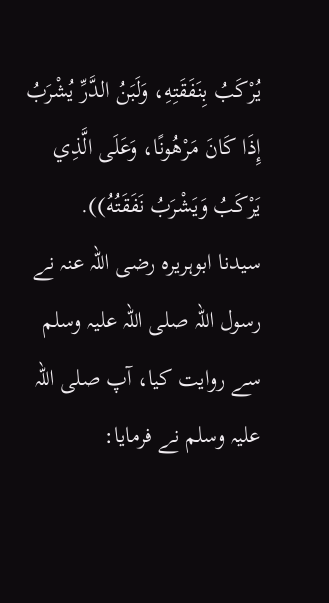يُرْكَبُ بِنَفَقَتِهِ، وَلَبَنُ الدَّرِّ يُشْرَبُ إِذَا كَانَ مَرْهُونًا، وَعَلَى الَّذِي يَرْكَبُ وَيَشْرَبُ نَفَقَتُهُ)).
سیدنا ابوہریرہ رضی اللہ عنہ نے رسول اللہ صلی اللہ علیہ وسلم سے روایت کیا، آپ صلی اللہ علیہ وسلم نے فرمایا: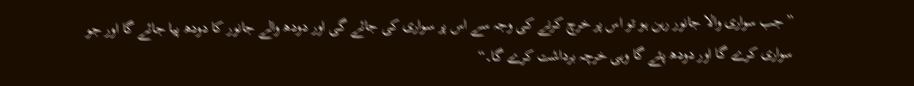”جب سواری والا جانور رہن ہو تو اس پر خرچ کرنے کی وجہ سے اس پر سواری کی جائے گی اور دودھ والے جانور کا دودھ پیا جائے گا اور جو سواری کرے گا اور دودھ پئے گا وہی خرچہ برداشت کرے گا۔“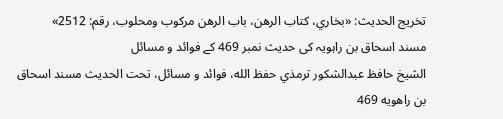تخریج الحدیث: «بخاري، كتاب الرهن، باب الرهن مركوب ومحلوب، رقم: 2512»
مسند اسحاق بن راہویہ کی حدیث نمبر 469 کے فوائد و مسائل
الشيخ حافظ عبدالشكور ترمذي حفظ الله، فوائد و مسائل، تحت الحديث مسند اسحاق بن راهويه 469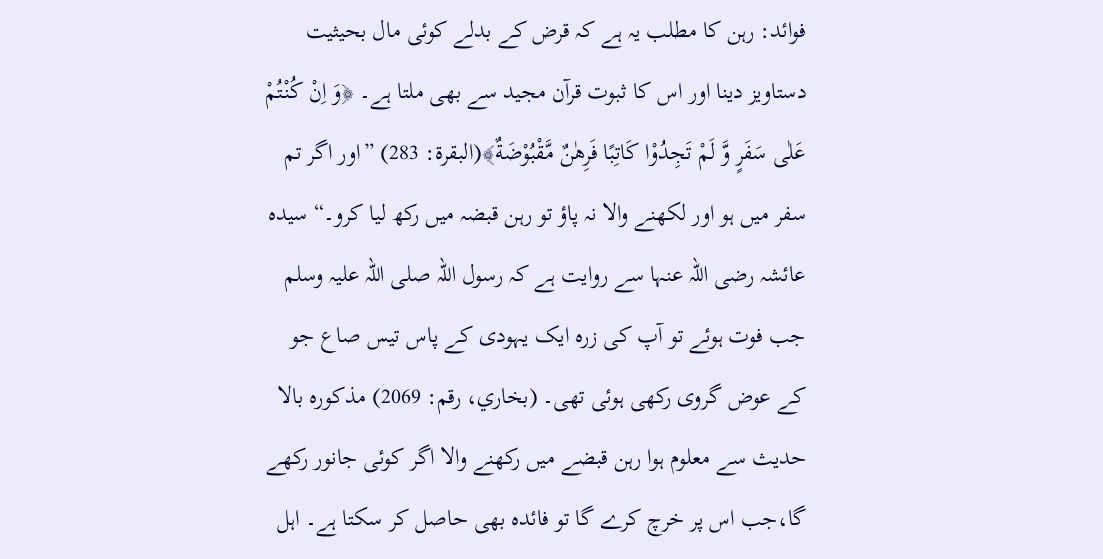فوائد: رہن کا مطلب یہ ہے کہ قرض کے بدلے کوئی مال بحیثیت دستاویز دینا اور اس کا ثبوت قرآن مجید سے بھی ملتا ہے۔ ﴿وَ اِنْ کُنْتُمْ عَلٰی سَفَرٍ وَّ لَمْ تَجِدُوْا کَاتِبًا فَرِهٰنٌ مَّقْبُوْضَةٌ﴾(البقرۃ: 283) ”اور اگر تم سفر میں ہو اور لکھنے والا نہ پاؤ تو رہن قبضہ میں رکھ لیا کرو۔“ سیدہ عائشہ رضی اللہ عنہا سے روایت ہے کہ رسول اللہ صلی اللہ علیہ وسلم جب فوت ہوئے تو آپ کی زرہ ایک یہودی کے پاس تیس صاع جو کے عوض گروی رکھی ہوئی تھی۔ (بخاري، رقم: 2069) مذکورہ بالا حدیث سے معلوم ہوا رہن قبضے میں رکھنے والا اگر کوئی جانور رکھے گا،جب اس پر خرچ کرے گا تو فائدہ بھی حاصل کر سکتا ہے۔ اہل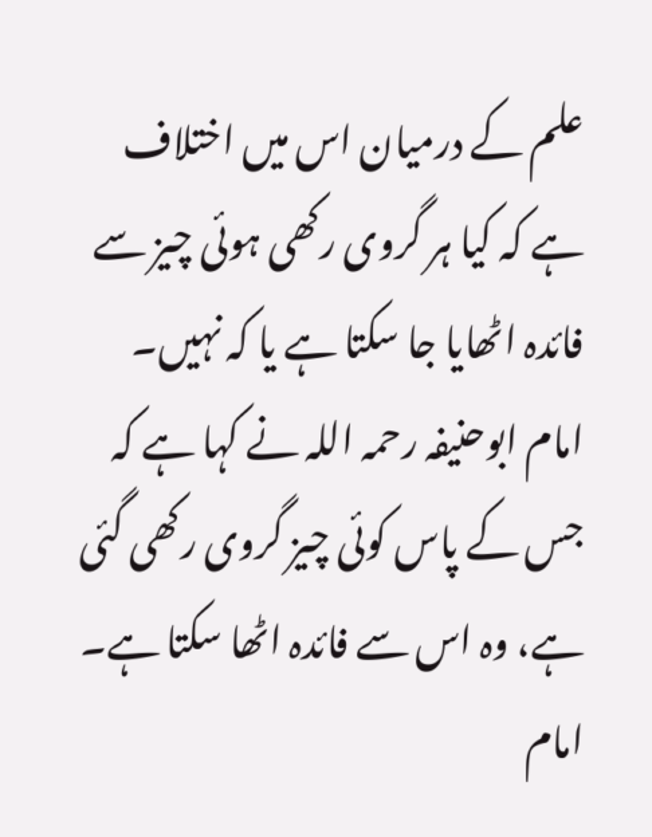علم کے درمیان اس میں اختلاف ہے کہ کیا ہر گروی رکھی ہوئی چیز سے فائدہ اٹھایا جا سکتا ہے یا کہ نہیں۔ امام ابوحنیفہ رحمہ اللہ نے کہا ہے کہ جس کے پاس کوئی چیز گروی رکھی گئی ہے، وہ اس سے فائدہ اٹھا سکتا ہے۔ امام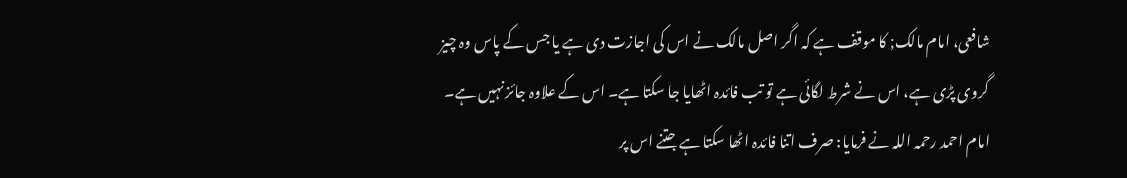شافعی، امام مالک; کا موقف ہے کہ اگر اصل مالک نے اس کی اجازت دی ہے یا جس کے پاس وہ چیز گروی پڑی ہے، اس نے شرط لگائی ہے تو تب فائدہ اٹھایا جا سکتا ہے۔ اس کے علاوہ جائز نہیں ہے۔ امام احمد رحمہ اللہ نے فرمایا: صرف اتنا فائدہ اٹھا سکتا ہے جتنے اس پر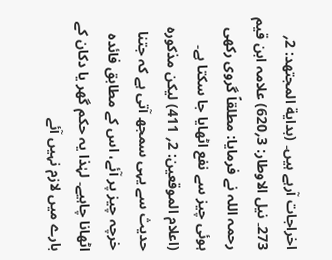اخراجات آرہے ہیں۔ (بدایة المجتهد: 2؍ 273۔ نیل الاوطار: 3؍620) علامہ ابن قیم رحمہ اللہ نے فرمایا: مطلقاً گروی رکھی ہوئی چیز سے نفع اٹھایا جا سکتا ہے۔ (اعلام الموقعین: 2؍ 411) لیکن مذکورہ حدیث سے یہی سمجھ آتی ہے کہ جتنا خرچہ چیز پر آئے، اس کے مطابق فائدہ اٹھانا چاہیے۔ لہٰذا یہ حکم گھر یا دکان کے بارے میں لازم نہیں آئے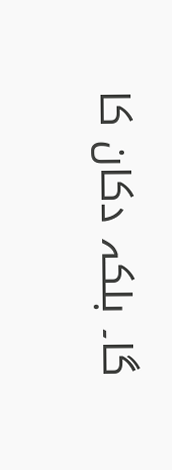گا۔ بلکہ دکان کا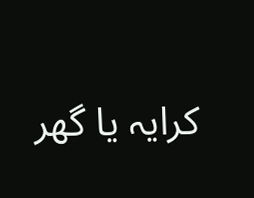کرایہ یا گھر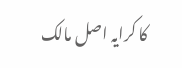کا کرایہ اصل مالک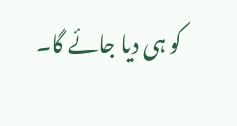کو ہی دیا جائے گا۔